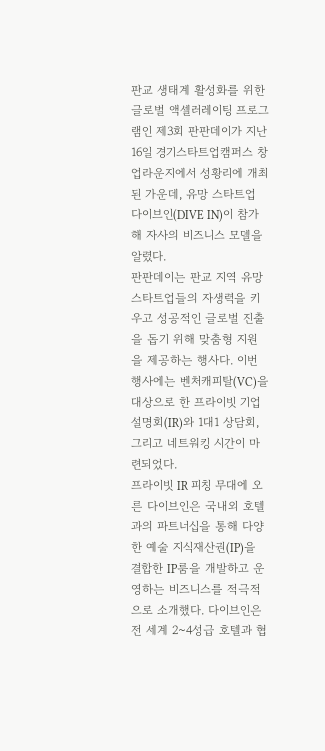판교 생태계 활성화를 위한 글로벌 액셀러레이팅 프로그램인 제3회 판판데이가 지난 16일 경기스타트업캠퍼스 창업라운지에서 성황리에 개최된 가운데, 유망 스타트업 다이브인(DIVE IN)이 참가해 자사의 비즈니스 모델을 알렸다.
판판데이는 판교 지역 유망 스타트업들의 자생력을 키우고 성공적인 글로벌 진출을 돕기 위해 맞춤형 지원을 제공하는 행사다. 이번 행사에는 벤처캐피탈(VC)을 대상으로 한 프라이빗 기업설명회(IR)와 1대1 상담회, 그리고 네트워킹 시간이 마련되었다.
프라이빗 IR 피칭 무대에 오른 다이브인은 국내외 호텔과의 파트너십을 통해 다양한 예술 지식재산권(IP)을 결합한 IP룸을 개발하고 운영하는 비즈니스를 적극적으로 소개했다. 다이브인은 전 세계 2~4성급 호텔과 협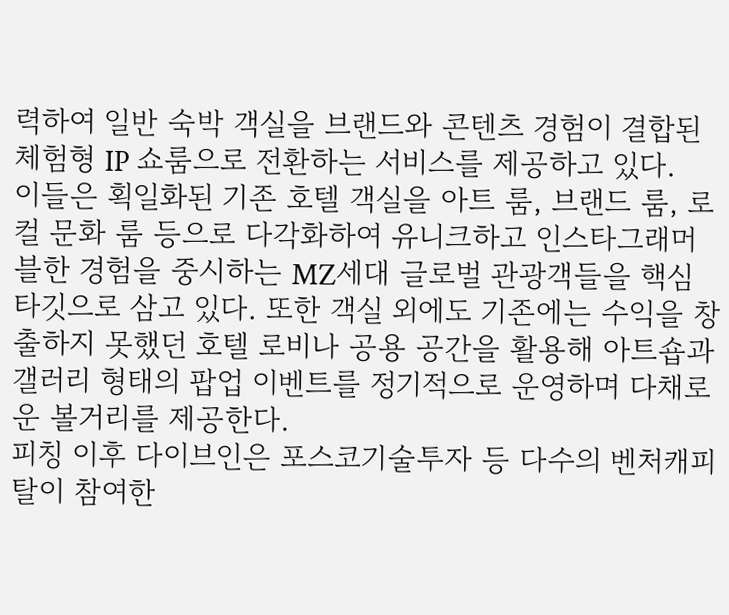력하여 일반 숙박 객실을 브랜드와 콘텐츠 경험이 결합된 체험형 IP 쇼룸으로 전환하는 서비스를 제공하고 있다.
이들은 획일화된 기존 호텔 객실을 아트 룸, 브랜드 룸, 로컬 문화 룸 등으로 다각화하여 유니크하고 인스타그래머블한 경험을 중시하는 MZ세대 글로벌 관광객들을 핵심 타깃으로 삼고 있다. 또한 객실 외에도 기존에는 수익을 창출하지 못했던 호텔 로비나 공용 공간을 활용해 아트숍과 갤러리 형태의 팝업 이벤트를 정기적으로 운영하며 다채로운 볼거리를 제공한다.
피칭 이후 다이브인은 포스코기술투자 등 다수의 벤처캐피탈이 참여한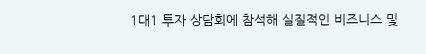1대1 투자 상담회에 참석해 실질적인 비즈니스 및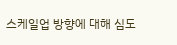스케일업 방향에 대해 심도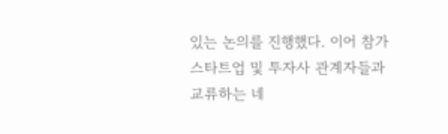있는 논의를 진행했다. 이어 참가 스타트업 및 투자사 관계자들과 교류하는 네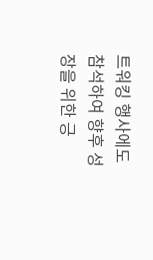트워킹 행사에도 참석하여 향후 성장을 위한 긍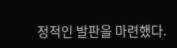정적인 발판을 마련했다.